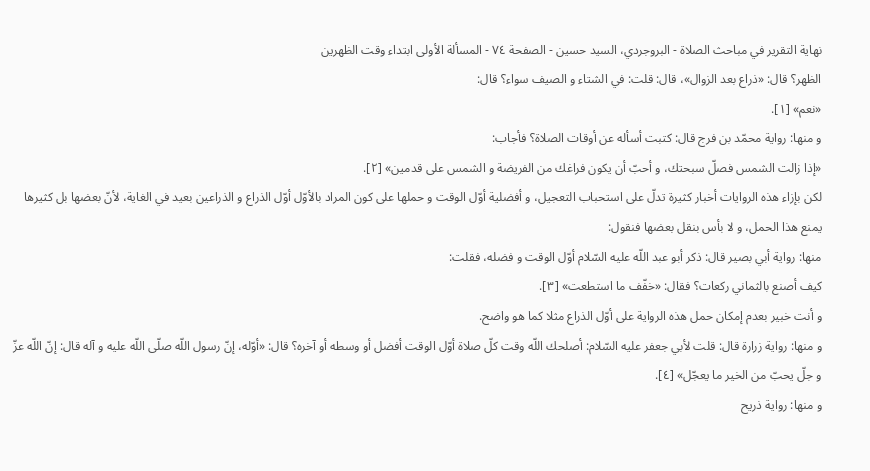نهاية التقرير في مباحث الصلاة - البروجردي، السيد حسين - الصفحة ٧٤ - المسألة الأولى ابتداء وقت الظهرين
الظهر؟ قال: «ذراع بعد الزوال»، قال: قلت: في الشتاء و الصيف سواء؟ قال:
«نعم» [١].
و منها: رواية محمّد بن فرج قال: كتبت أسأله عن أوقات الصلاة؟ فأجاب:
«إذا زالت الشمس فصلّ سبحتك، و أحبّ أن يكون فراغك من الفريضة و الشمس على قدمين» [٢].
لكن بإزاء هذه الروايات أخبار كثيرة تدلّ على استحباب التعجيل، و أفضلية أوّل الوقت و حملها على كون المراد بالأوّل أوّل الذراع و الذراعين بعيد في الغاية، لأنّ بعضها بل كثيرها يمنع هذا الحمل، و لا بأس بنقل بعضها فنقول:
منها: رواية أبي بصير قال: ذكر أبو عبد اللّه عليه السّلام أوّل الوقت و فضله، فقلت:
كيف أصنع بالثماني ركعات؟ فقال: «خفّف ما استطعت» [٣].
و أنت خبير بعدم إمكان حمل هذه الرواية على أوّل الذراع مثلا كما هو واضح.
و منها: رواية زرارة قال: قلت لأبي جعفر عليه السّلام: أصلحك اللّه وقت كلّ صلاة أوّل الوقت أفضل أو وسطه أو آخره؟ قال: «أوّله، إنّ رسول اللّه صلّى اللّه عليه و آله قال: إنّ اللّه عزّ و جلّ يحبّ من الخير ما يعجّل» [٤].
و منها: رواية ذريح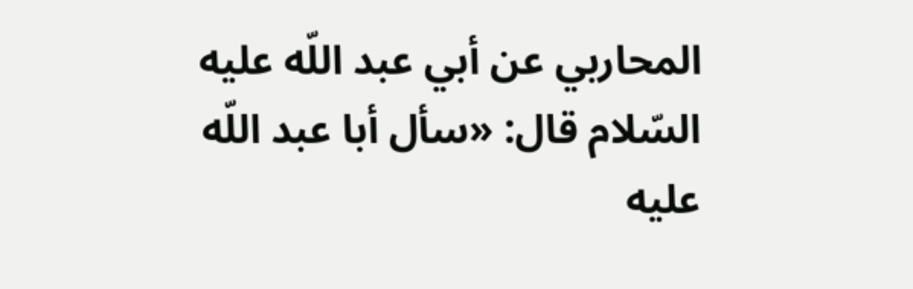المحاربي عن أبي عبد اللّه عليه السّلام قال: «سأل أبا عبد اللّه عليه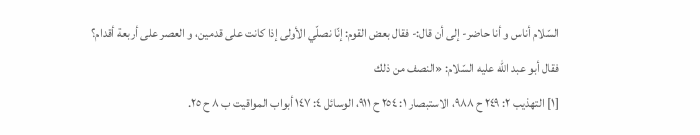السّلام أناس و أنا حاضر- إلى أن قال:- فقال بعض القوم: إنّا نصلّي الأولى إذا كانت على قدمين، و العصر على أربعة أقدام؟ فقال أبو عبد اللّه عليه السّلام: «النصف من ذلك
[١] التهذيب ٢: ٢٤٩ ح ٩٨٨، الاستبصار ١: ٢٥٤ ح ٩١١، الوسائل ٤: ١٤٧ أبواب المواقيت ب ٨ ح ٢٥.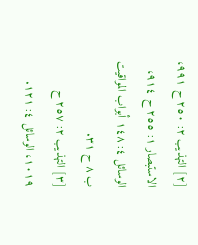[٢] التهذيب ٢: ٢٥٠ ح ٩٩١، الاستبصار ١: ٢٥٥ ح ٩١٤، الوسائل ٤: ١٤٨ أبواب المواقيت ب ٨ ح ٣١.
[٣] التهذيب ٢: ٢٥٧ ح ١٠١٩، الوسائل ٤: ١٢١.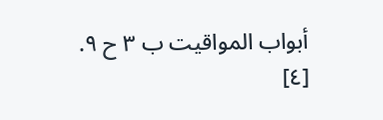أبواب المواقيت ب ٣ ح ٩.
[٤]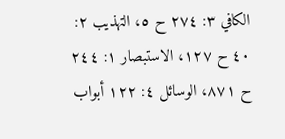الكافي ٣: ٢٧٤ ح ٥، التهذيب ٢: ٤٠ ح ١٢٧، الاستبصار ١: ٢٤٤ ح ٨٧١، الوسائل ٤: ١٢٢ أبواب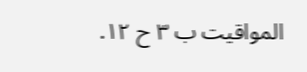المواقيت ب ٣ ح ١٢.